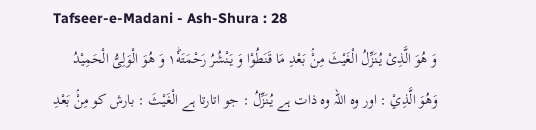Tafseer-e-Madani - Ash-Shura : 28
وَ هُوَ الَّذِیْ یُنَزِّلُ الْغَیْثَ مِنْۢ بَعْدِ مَا قَنَطُوْا وَ یَنْشُرُ رَحْمَتَهٗ١ؕ وَ هُوَ الْوَلِیُّ الْحَمِیْدُ
وَهُوَ الَّذِيْ : اور وہ اللہ وہ ذات ہے يُنَزِّلُ : جو اتارتا ہے الْغَيْثَ : بارش کو مِنْۢ بَعْدِ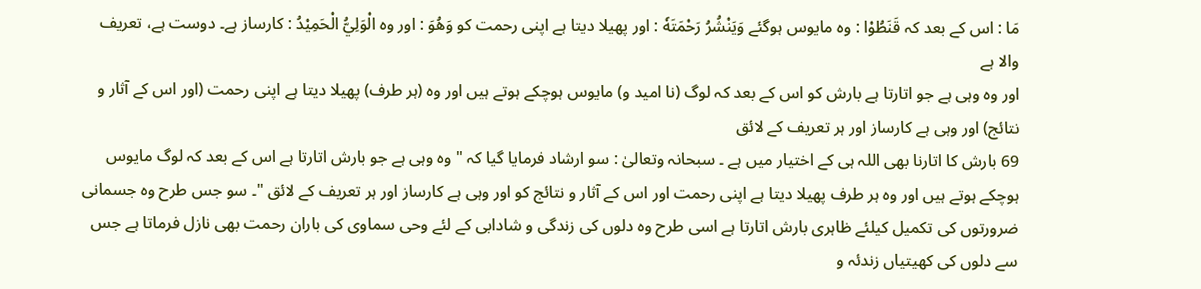مَا : اس کے بعد کہ قَنَطُوْا : وہ مایوس ہوگئے وَيَنْشُرُ رَحْمَتَهٗ : اور پھیلا دیتا ہے اپنی رحمت کو وَهُوَ : اور وہ الْوَلِيُّ الْحَمِيْدُ : کارساز ہے۔ دوست ہے، تعریف والا ہے
اور وہ وہی ہے جو اتارتا ہے بارش کو اس کے بعد کہ لوگ (نا امید و) مایوس ہوچکے ہوتے ہیں اور وہ (ہر طرف) پھیلا دیتا ہے اپنی رحمت (اور اس کے آثار و نتائج) اور وہی ہے کارساز اور ہر تعریف کے لائق
69 بارش کا اتارنا بھی اللہ ہی کے اختیار میں ہے ۔ سبحانہ وتعالیٰ : سو ارشاد فرمایا گیا کہ " وہ وہی ہے جو بارش اتارتا ہے اس کے بعد کہ لوگ مایوس ہوچکے ہوتے ہیں اور وہ ہر طرف پھیلا دیتا ہے اپنی رحمت اور اس کے آثار و نتائج کو اور وہی ہے کارساز اور ہر تعریف کے لائق "۔ سو جس طرح وہ جسمانی ضرورتوں کی تکمیل کیلئے ظاہری بارش اتارتا ہے اسی طرح وہ دلوں کی زندگی و شادابی کے لئے وحی سماوی کی باران رحمت بھی نازل فرماتا ہے جس سے دلوں کی کھیتیاں زندئہ و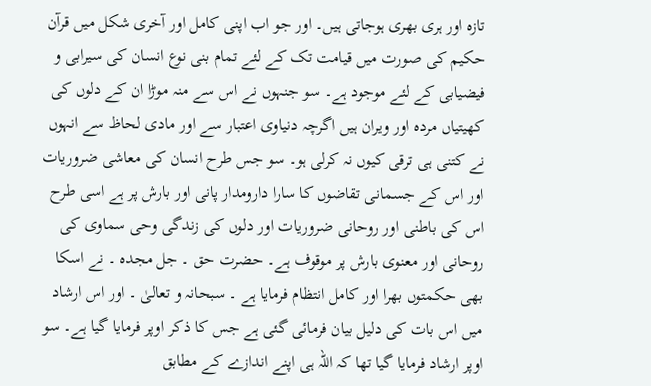تازہ اور ہری بھری ہوجاتی ہیں۔ اور جو اب اپنی کامل اور آخری شکل میں قرآن حکیم کی صورت میں قیامت تک کے لئے تمام بنی نوع انسان کی سیرابی و فیضیابی کے لئے موجود ہے۔ سو جنہوں نے اس سے منہ موڑا ان کے دلوں کی کھیتیاں مردہ اور ویران ہیں اگرچہ دنیاوی اعتبار سے اور مادی لحاظ سے انہوں نے کتنی ہی ترقی کیوں نہ کرلی ہو۔ سو جس طرح انسان کی معاشی ضروریات اور اس کے جسمانی تقاضوں کا سارا دارومدار پانی اور بارش پر ہے اسی طرح اس کی باطنی اور روحانی ضروریات اور دلوں کی زندگی وحی سماوی کی روحانی اور معنوی بارش پر موقوف ہے۔ حضرت حق ۔ جل مجدہ ۔ نے اسکا بھی حکمتوں بھرا اور کامل انتظام فرمایا ہے ۔ سبحانہ و تعالیٰ ۔ اور اس ارشاد میں اس بات کی دلیل بیان فرمائی گئی ہے جس کا ذکر اوپر فرمایا گیا ہے۔ سو اوپر ارشاد فرمایا گیا تھا کہ اللہ ہی اپنے اندازے کے مطابق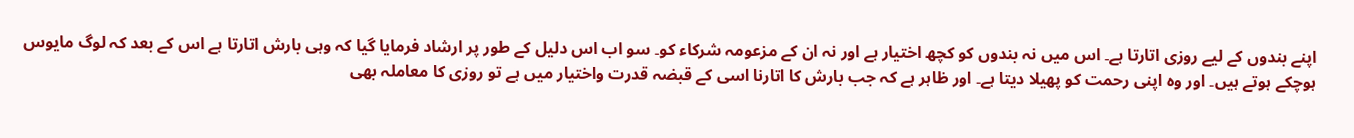اپنے بندوں کے لیے روزی اتارتا ہے۔ اس میں نہ بندوں کو کچھ اختیار ہے اور نہ ان کے مزعومہ شرکاء کو۔ سو اب اس دلیل کے طور پر ارشاد فرمایا گیا کہ وہی بارش اتارتا ہے اس کے بعد کہ لوگ مایوس ہوچکے ہوتے ہیں۔ اور وہ اپنی رحمت کو پھیلا دیتا ہے۔ اور ظاہر ہے کہ جب بارش کا اتارنا اسی کے قبضہ قدرت واختیار میں ہے تو روزی کا معاملہ بھی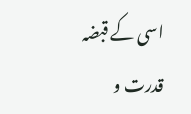اسی کے قبضہ قدرت و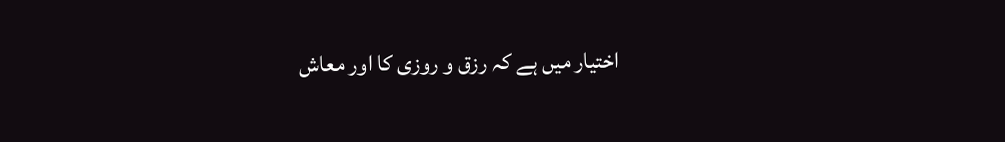اختیار میں ہے کہ رزق و روزی کا اور معاش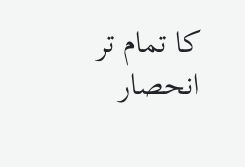کا تمام تر انحصار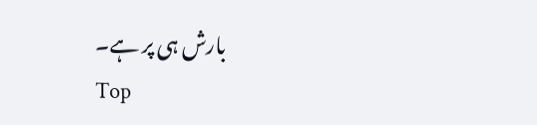بارش ہی پر ہے۔
Top